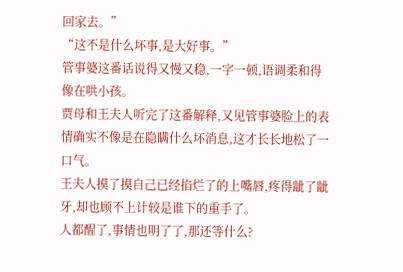回家去。”
“这不是什么坏事,是大好事。”
管事婆这番话说得又慢又稳,一字一顿,语调柔和得像在哄小孩。
贾母和王夫人听完了这番解释,又见管事婆脸上的表情确实不像是在隐瞒什么坏消息,这才长长地松了一口气。
王夫人摸了摸自己已经掐烂了的上嘴唇,疼得龇了龇牙,却也顾不上计较是谁下的重手了。
人都醒了,事情也明了了,那还等什么?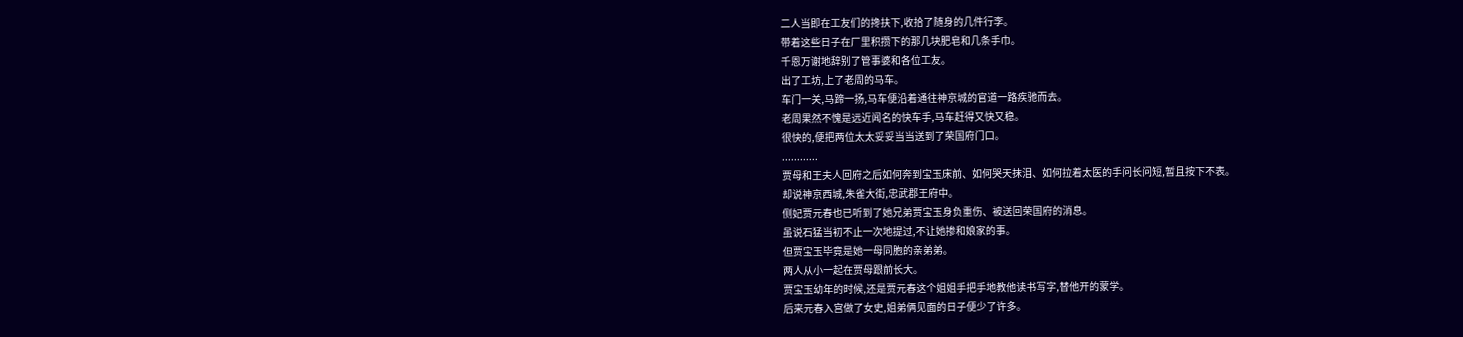二人当即在工友们的搀扶下,收拾了随身的几件行李。
带着这些日子在厂里积攒下的那几块肥皂和几条手巾。
千恩万谢地辞别了管事婆和各位工友。
出了工坊,上了老周的马车。
车门一关,马蹄一扬,马车便沿着通往神京城的官道一路疾驰而去。
老周果然不愧是远近闻名的快车手,马车赶得又快又稳。
很快的,便把两位太太妥妥当当送到了荣国府门口。
............
贾母和王夫人回府之后如何奔到宝玉床前、如何哭天抹泪、如何拉着太医的手问长问短,暂且按下不表。
却说神京西城,朱雀大街,忠武郡王府中。
侧妃贾元春也已听到了她兄弟贾宝玉身负重伤、被送回荣国府的消息。
虽说石猛当初不止一次地提过,不让她掺和娘家的事。
但贾宝玉毕竟是她一母同胞的亲弟弟。
两人从小一起在贾母跟前长大。
贾宝玉幼年的时候,还是贾元春这个姐姐手把手地教他读书写字,替他开的蒙学。
后来元春入宫做了女史,姐弟俩见面的日子便少了许多。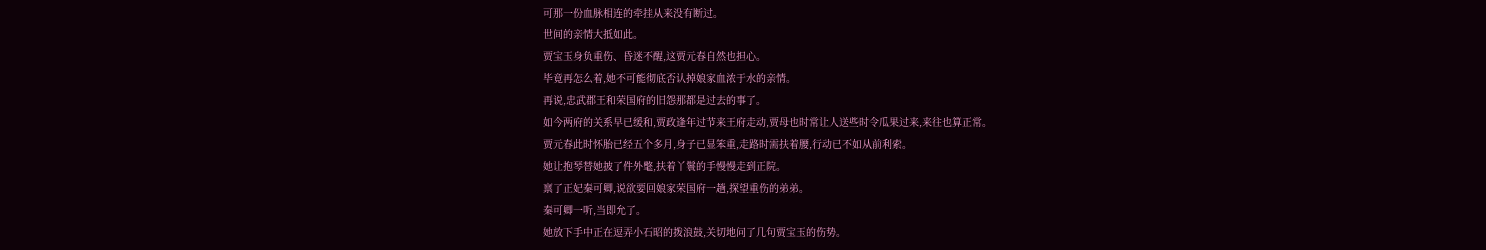可那一份血脉相连的牵挂从来没有断过。
世间的亲情大抵如此。
贾宝玉身负重伤、昏迷不醒,这贾元春自然也担心。
毕竟再怎么着,她不可能彻底否认掉娘家血浓于水的亲情。
再说,忠武郡王和荣国府的旧怨那都是过去的事了。
如今两府的关系早已缓和,贾政逢年过节来王府走动,贾母也时常让人送些时令瓜果过来,来往也算正常。
贾元春此时怀胎已经五个多月,身子已显笨重,走路时需扶着腰,行动已不如从前利索。
她让抱琴替她披了件外氅,扶着丫鬟的手慢慢走到正院。
禀了正妃秦可卿,说欲要回娘家荣国府一趟,探望重伤的弟弟。
秦可卿一听,当即允了。
她放下手中正在逗弄小石昭的拨浪鼓,关切地问了几句贾宝玉的伤势。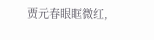贾元春眼眶微红,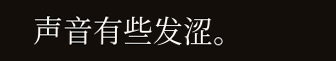声音有些发涩。